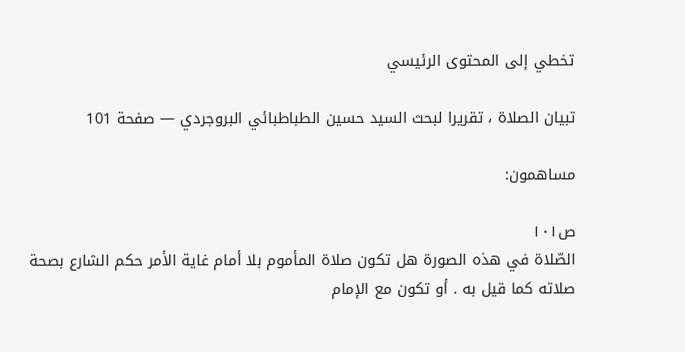تخطي إلى المحتوى الرئيسي

تبيان الصلاة ، تقريرا لبحث السيد حسين الطباطبائي البروجردي — صفحة 101

مساهمون:

ص١٠١
الصّلاة في هذه الصورة هل تكون صلاة المأموم بلا أمام غاية الأمر حكم الشارع بصحة صلاته كما قيل به . أو تكون مع الإمام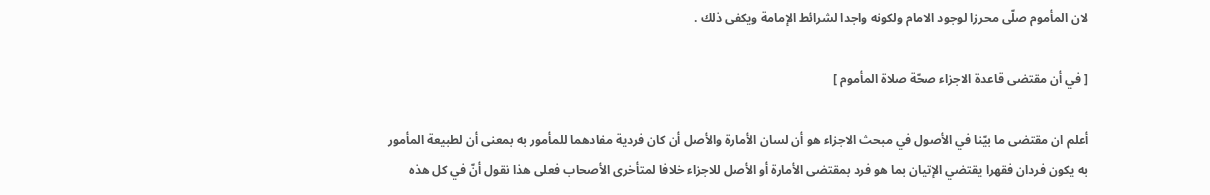لان المأموم صلّى محرزا لوجود الامام ولكونه واجدا لشرائط الإمامة ويكفى ذلك .

[ في أن مقتضى قاعدة الاجزاء صحّة صلاة المأموم ]

أعلم ان مقتضى ما بيّنا في الأصول في مبحث الاجزاء هو أن لسان الأمارة والأصل أن كان فردية مفادهما للمأمور به بمعنى أن لطبيعة المأمور به يكون فردان فقهرا يقتضي الإتيان بما هو فرد بمقتضى الأمارة أو الأصل للاجزاء خلافا لمتأخرى الأصحاب فعلى هذا نقول أنّ في كل هذه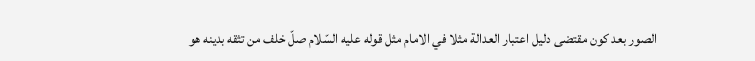الصور بعد كون مقتضى دليل اعتبار العدالة مثلا في الامام مثل قوله عليه السّلام صلّ خلف من تثقه بدينه هو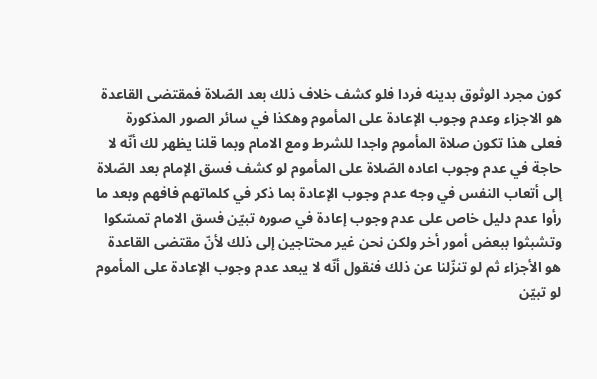كون مجرد الوثوق بدينه فردا فلو كشف خلاف ذلك بعد الصّلاة فمقتضى القاعدة هو الاجزاء وعدم وجوب الإعادة على المأموم وهكذا في سائر الصور المذكورة فعلى هذا تكون صلاة المأموم واجدا للشرط ومع الامام وبما قلنا يظهر لك أنّه لا حاجة في عدم وجوب اعاده الصّلاة على المأموم لو كشف فسق الإمام بعد الصّلاة إلى أتعاب النفس في وجه عدم وجوب الإعادة بما ذكر في كلماتهم فافهم وبعد ما رأوا عدم دليل خاص على عدم وجوب إعادة في صوره تبيّن فسق الامام تمسّكوا وتشبثوا ببعض أمور أخر ولكن نحن غير محتاجين إلى ذلك لأنّ مقتضى القاعدة هو الأجزاء ثم لو تنزّلنا عن ذلك فنقول أنّه لا يبعد عدم وجوب الإعادة على المأموم لو تبيّن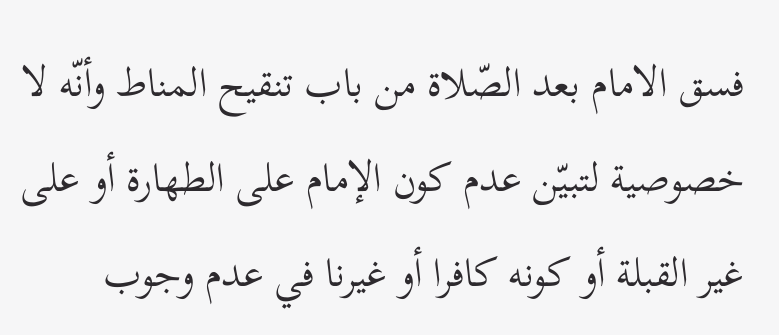فسق الامام بعد الصّلاة من باب تنقيح المناط وأنّه لا خصوصية لتبيّن عدم كون الإمام على الطهارة أو على غير القبلة أو كونه كافرا أو غيرنا في عدم وجوب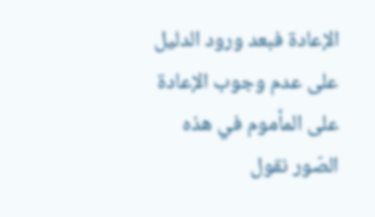الإعادة فبعد ورود الدليل على عدم وجوب الإعادة على المأموم في هذه الصّور نقول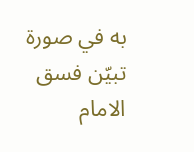به في صورة تبيّن فسق الامام